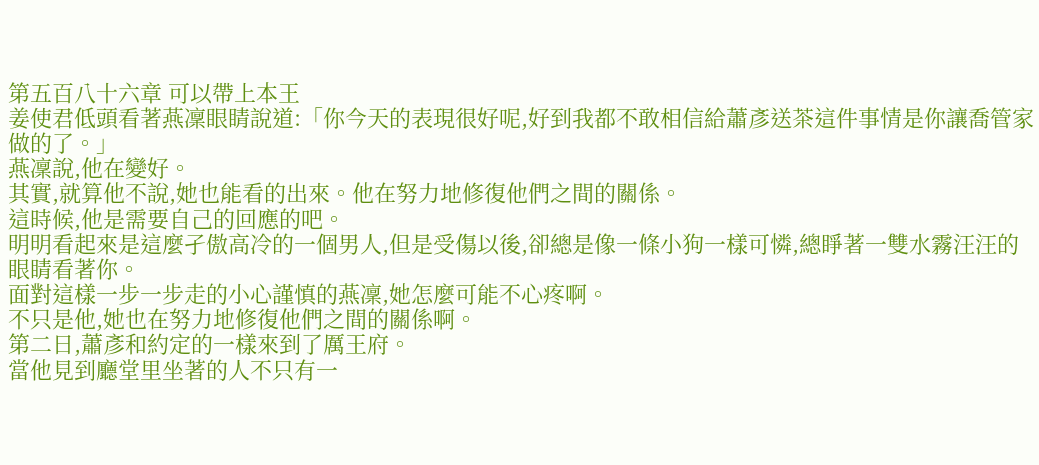第五百八十六章 可以帶上本王
姜使君低頭看著燕凜眼睛說道:「你今天的表現很好呢,好到我都不敢相信給蕭彥送茶這件事情是你讓喬管家做的了。」
燕凜說,他在變好。
其實,就算他不說,她也能看的出來。他在努力地修復他們之間的關係。
這時候,他是需要自己的回應的吧。
明明看起來是這麼孑傲高冷的一個男人,但是受傷以後,卻總是像一條小狗一樣可憐,總睜著一雙水霧汪汪的眼睛看著你。
面對這樣一步一步走的小心謹慎的燕凜,她怎麼可能不心疼啊。
不只是他,她也在努力地修復他們之間的關係啊。
第二日,蕭彥和約定的一樣來到了厲王府。
當他見到廳堂里坐著的人不只有一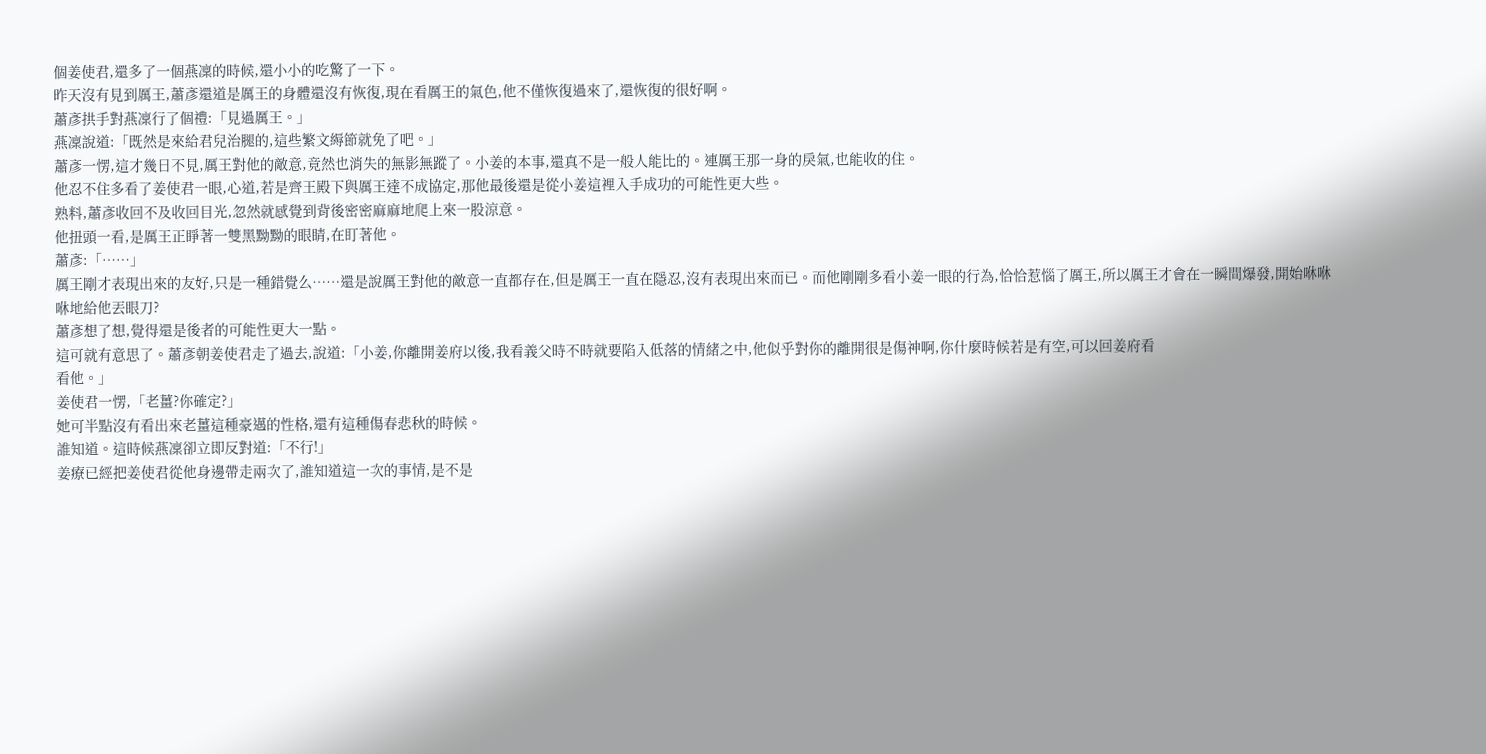個姜使君,還多了一個燕凜的時候,還小小的吃驚了一下。
昨天沒有見到厲王,蕭彥還道是厲王的身體還沒有恢復,現在看厲王的氣色,他不僅恢復過來了,還恢復的很好啊。
蕭彥拱手對燕凜行了個禮:「見過厲王。」
燕凜說道:「既然是來給君兒治腿的,這些繁文縟節就免了吧。」
蕭彥一愣,這才幾日不見,厲王對他的敵意,竟然也消失的無影無蹤了。小姜的本事,還真不是一般人能比的。連厲王那一身的戾氣,也能收的住。
他忍不住多看了姜使君一眼,心道,若是齊王殿下與厲王達不成協定,那他最後還是從小姜這裡入手成功的可能性更大些。
熟料,蕭彥收回不及收回目光,忽然就感覺到背後密密麻麻地爬上來一股涼意。
他扭頭一看,是厲王正睜著一雙黑黝黝的眼睛,在盯著他。
蕭彥:「……」
厲王剛才表現出來的友好,只是一種錯覺么……還是說厲王對他的敵意一直都存在,但是厲王一直在隱忍,沒有表現出來而已。而他剛剛多看小姜一眼的行為,恰恰惹惱了厲王,所以厲王才會在一瞬間爆發,開始咻咻
咻地給他丟眼刀?
蕭彥想了想,覺得還是後者的可能性更大一點。
這可就有意思了。蕭彥朝姜使君走了過去,說道:「小姜,你離開姜府以後,我看義父時不時就要陷入低落的情緒之中,他似乎對你的離開很是傷神啊,你什麼時候若是有空,可以回姜府看
看他。」
姜使君一愣,「老薑?你確定?」
她可半點沒有看出來老薑這種豪邁的性格,還有這種傷春悲秋的時候。
誰知道。這時候燕凜卻立即反對道:「不行!」
姜療已經把姜使君從他身邊帶走兩次了,誰知道這一次的事情,是不是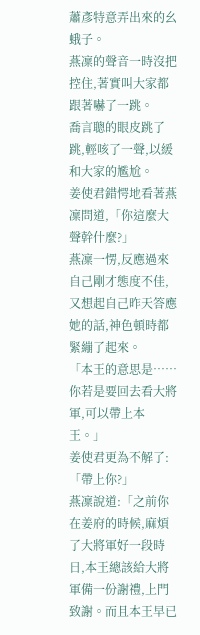蕭彥特意弄出來的幺蛾子。
燕凜的聲音一時沒把控住,著實叫大家都跟著嚇了一跳。
喬言聰的眼皮跳了跳,輕咳了一聲,以緩和大家的尷尬。
姜使君錯愕地看著燕凜問道,「你這麼大聲幹什麼?」
燕凜一愣,反應過來自己剛才態度不佳,又想起自己昨天答應她的話,神色頓時都緊繃了起來。
「本王的意思是……你若是要回去看大將軍,可以帶上本王。」
姜使君更為不解了:「帶上你?」
燕凜說道:「之前你在姜府的時候,麻煩了大將軍好一段時日,本王總該給大將軍備一份謝禮,上門致謝。而且本王早已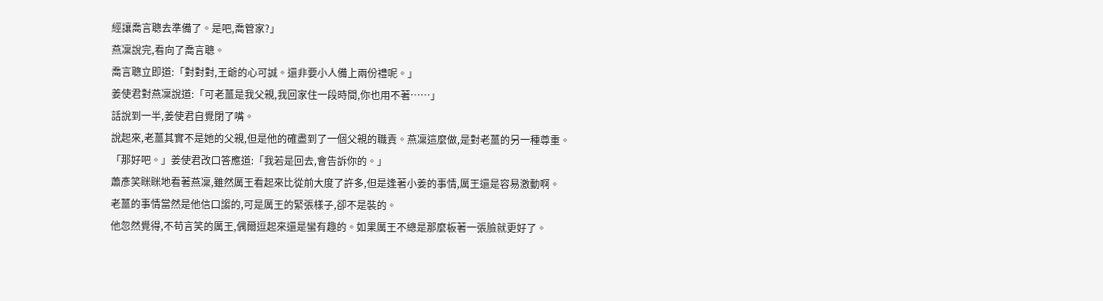經讓喬言聰去準備了。是吧,喬管家?」
燕凜說完,看向了喬言聰。
喬言聰立即道:「對對對,王爺的心可誠。還非要小人備上兩份禮呢。」
姜使君對燕凜說道:「可老薑是我父親,我回家住一段時間,你也用不著……」
話說到一半,姜使君自覺閉了嘴。
說起來,老薑其實不是她的父親,但是他的確盡到了一個父親的職責。燕凜這麼做,是對老薑的另一種尊重。
「那好吧。」姜使君改口答應道:「我若是回去,會告訴你的。」
蕭彥笑眯眯地看著燕凜,雖然厲王看起來比從前大度了許多,但是逢著小姜的事情,厲王還是容易激動啊。
老薑的事情當然是他信口謅的,可是厲王的緊張樣子,卻不是裝的。
他忽然覺得,不苟言笑的厲王,偶爾逗起來還是蠻有趣的。如果厲王不總是那麼板著一張臉就更好了。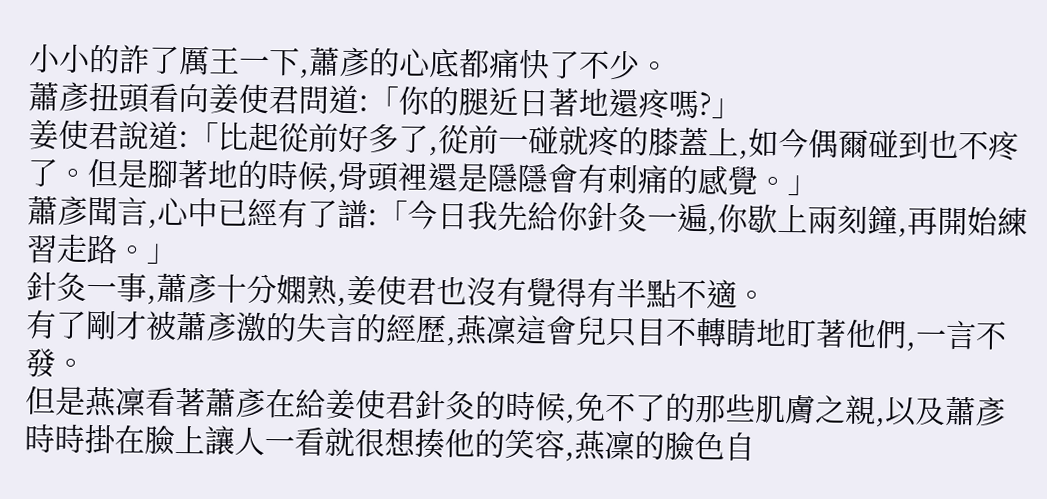小小的詐了厲王一下,蕭彥的心底都痛快了不少。
蕭彥扭頭看向姜使君問道:「你的腿近日著地還疼嗎?」
姜使君說道:「比起從前好多了,從前一碰就疼的膝蓋上,如今偶爾碰到也不疼了。但是腳著地的時候,骨頭裡還是隱隱會有刺痛的感覺。」
蕭彥聞言,心中已經有了譜:「今日我先給你針灸一遍,你歇上兩刻鐘,再開始練習走路。」
針灸一事,蕭彥十分嫻熟,姜使君也沒有覺得有半點不適。
有了剛才被蕭彥激的失言的經歷,燕凜這會兒只目不轉睛地盯著他們,一言不發。
但是燕凜看著蕭彥在給姜使君針灸的時候,免不了的那些肌膚之親,以及蕭彥時時掛在臉上讓人一看就很想揍他的笑容,燕凜的臉色自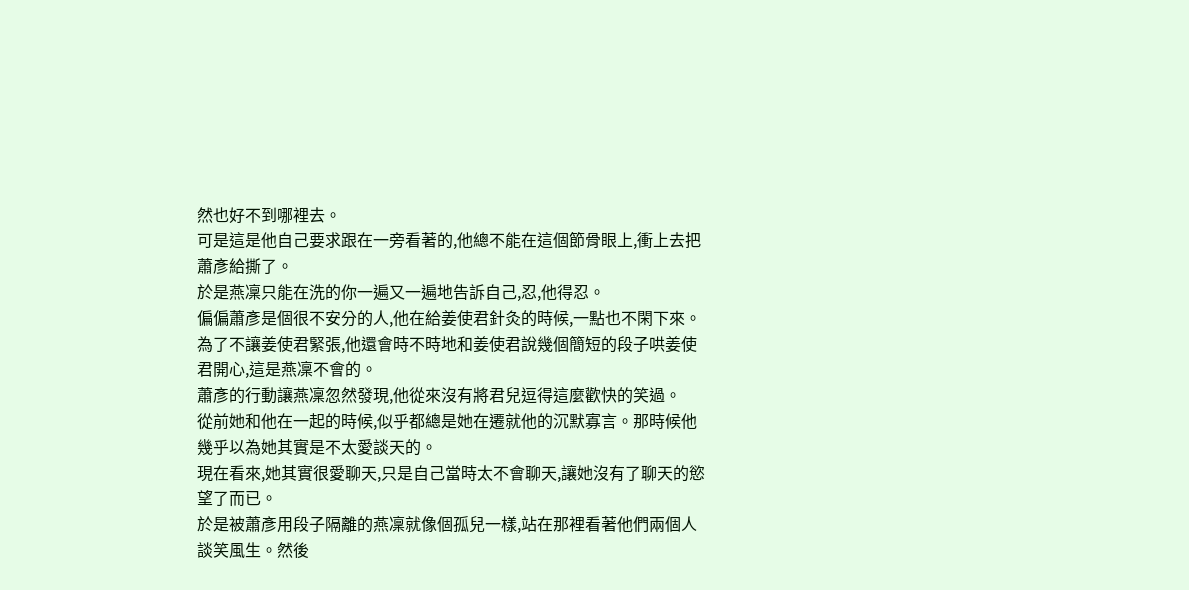然也好不到哪裡去。
可是這是他自己要求跟在一旁看著的,他總不能在這個節骨眼上,衝上去把蕭彥給撕了。
於是燕凜只能在洗的你一遍又一遍地告訴自己,忍,他得忍。
偏偏蕭彥是個很不安分的人,他在給姜使君針灸的時候,一點也不閑下來。
為了不讓姜使君緊張,他還會時不時地和姜使君說幾個簡短的段子哄姜使君開心,這是燕凜不會的。
蕭彥的行動讓燕凜忽然發現,他從來沒有將君兒逗得這麼歡快的笑過。
從前她和他在一起的時候,似乎都總是她在遷就他的沉默寡言。那時候他幾乎以為她其實是不太愛談天的。
現在看來,她其實很愛聊天,只是自己當時太不會聊天,讓她沒有了聊天的慾望了而已。
於是被蕭彥用段子隔離的燕凜就像個孤兒一樣,站在那裡看著他們兩個人談笑風生。然後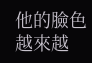他的臉色越來越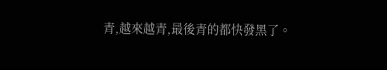青,越來越青,最後青的都快發黑了。